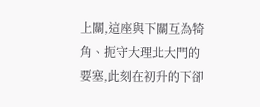上關,這座與下關互為犄角、扼守大理北大門的要塞,此刻在初升的下卻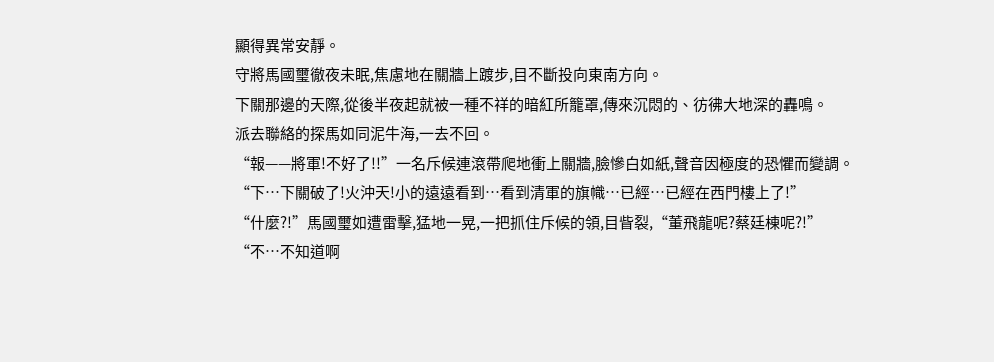顯得異常安靜。
守將馬國璽徹夜未眠,焦慮地在關牆上踱步,目不斷投向東南方向。
下關那邊的天際,從後半夜起就被一種不祥的暗紅所籠罩,傳來沉悶的、彷彿大地深的轟鳴。
派去聯絡的探馬如同泥牛海,一去不回。
“報——將軍!不好了!!”一名斥候連滾帶爬地衝上關牆,臉慘白如紙,聲音因極度的恐懼而變調。
“下…下關破了!火沖天!小的遠遠看到…看到清軍的旗幟…已經…已經在西門樓上了!”
“什麼?!”馬國璽如遭雷擊,猛地一晃,一把抓住斥候的領,目眥裂,“董飛龍呢?蔡廷棟呢?!”
“不…不知道啊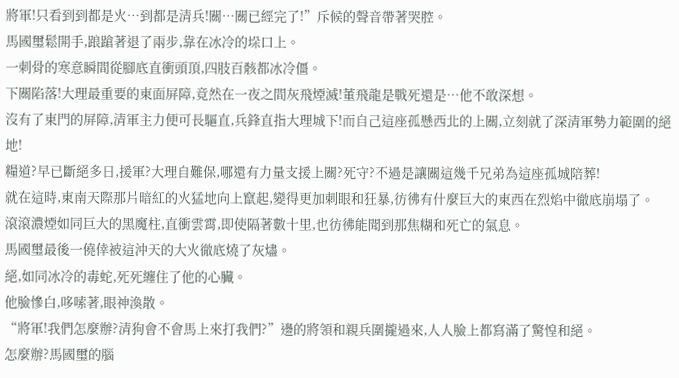將軍!只看到到都是火…到都是清兵!關…關已經完了!”斥候的聲音帶著哭腔。
馬國璽鬆開手,踉蹌著退了兩步,靠在冰冷的垛口上。
一刺骨的寒意瞬間從腳底直衝頭頂,四肢百骸都冰冷僵。
下關陷落!大理最重要的東面屏障,竟然在一夜之間灰飛煙滅!董飛龍是戰死還是…他不敢深想。
沒有了東門的屏障,清軍主力便可長驅直,兵鋒直指大理城下!而自己這座孤懸西北的上關,立刻就了深清軍勢力範圍的絕地!
糧道?早已斷絕多日,援軍?大理自難保,哪還有力量支援上關?死守?不過是讓關這幾千兄弟為這座孤城陪葬!
就在這時,東南天際那片暗紅的火猛地向上竄起,變得更加刺眼和狂暴,彷彿有什麼巨大的東西在烈焰中徹底崩塌了。
滾滾濃煙如同巨大的黑魔柱,直衝雲霄,即使隔著數十里,也彷彿能聞到那焦糊和死亡的氣息。
馬國璽最後一僥倖被這沖天的大火徹底燒了灰燼。
絕,如同冰冷的毒蛇,死死纏住了他的心臟。
他臉慘白,哆嗦著,眼神渙散。
“將軍!我們怎麼辦?清狗會不會馬上來打我們?”邊的將領和親兵圍攏過來,人人臉上都寫滿了驚惶和絕。
怎麼辦?馬國璽的腦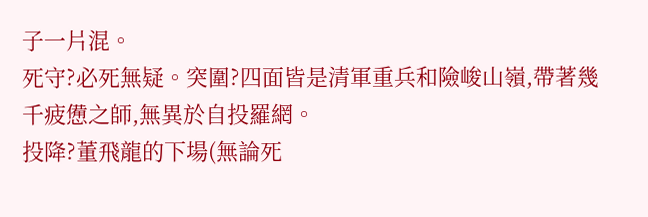子一片混。
死守?必死無疑。突圍?四面皆是清軍重兵和險峻山嶺,帶著幾千疲憊之師,無異於自投羅網。
投降?董飛龍的下場(無論死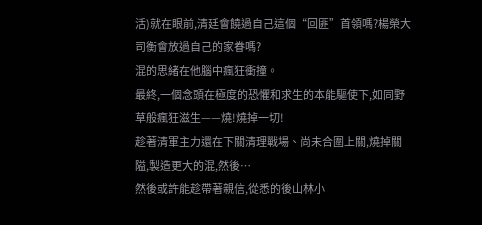活)就在眼前,清廷會饒過自己這個“回匪”首領嗎?楊榮大司衡會放過自己的家眷嗎?
混的思緒在他腦中瘋狂衝撞。
最終,一個念頭在極度的恐懼和求生的本能驅使下,如同野草般瘋狂滋生——燒!燒掉一切!
趁著清軍主力還在下關清理戰場、尚未合圍上關,燒掉關隘,製造更大的混,然後…
然後或許能趁帶著親信,從悉的後山林小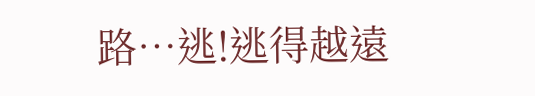路…逃!逃得越遠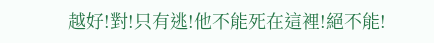越好!對!只有逃!他不能死在這裡!絕不能!